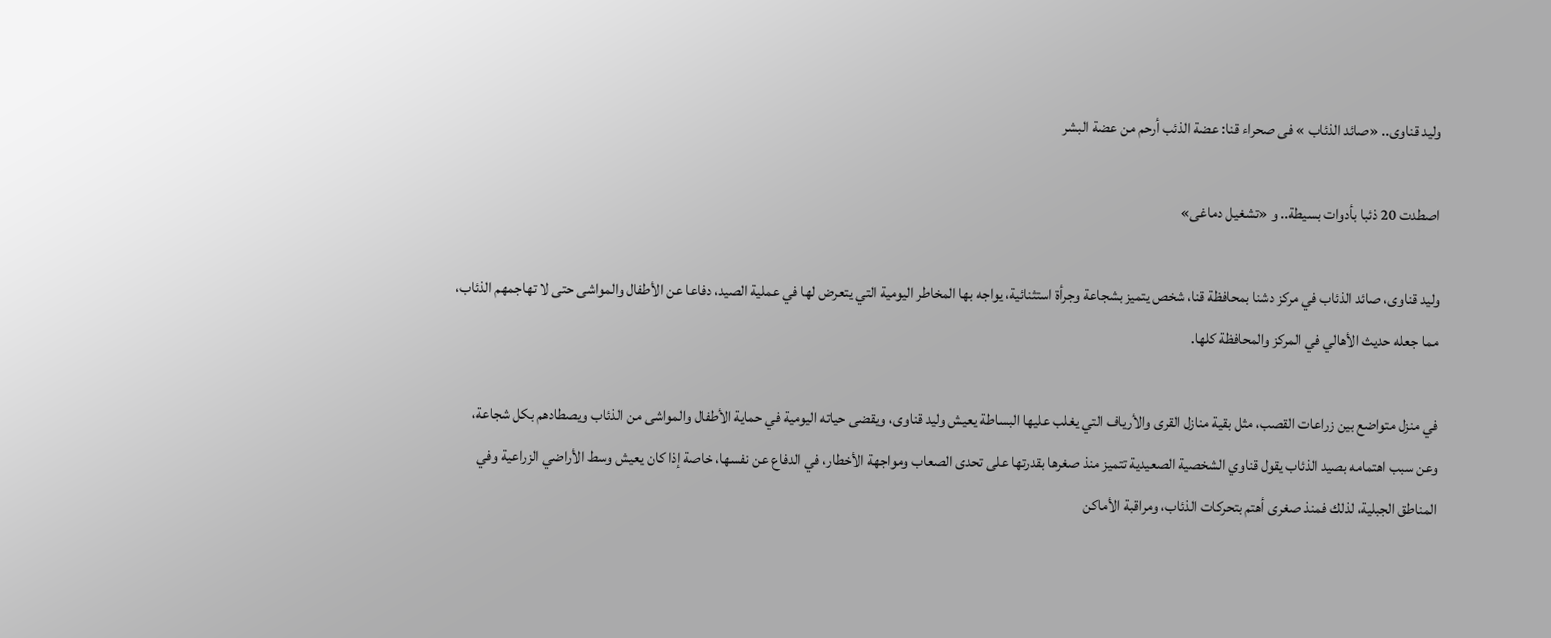وليد قناوى.. «صائد الذئاب » فى صحراء قنا: عضة الذئب أرحم من عضة البشر

اصطدت 20 ذئبا بأدوات بسيطة.. و «تشغيل دماغى»

وليد قناوى، صائد الذئاب في مركز دشنا بمحافظة قنا، شخص يتميز بشجاعة وجرأة استثنائية، يواجه بها المخاطر اليومية التي يتعرض لها في عملية الصيد، دفاعا عن الأطفال والمواشى حتى لا تهاجمهم الذئاب، مما جعله حديث الأهالي في المركز والمحافظة كلها.

في منزل متواضع بين زراعات القصب، مثل بقية منازل القرى والأرياف التي يغلب عليها البساطة يعيش وليد قناوى، ويقضى حياته اليومية في حماية الأطفال والمواشى من الذئاب ويصطادهم بكل شجاعة، وعن سبب اهتمامه بصيد الذئاب يقول قناوي الشخصية الصعيدية تتميز منذ صغرها بقدرتها على تحدى الصعاب ومواجهة الأخطار، في الدفاع عن نفسها، خاصة إذا كان يعيش وسط الأراضي الزراعية وفي المناطق الجبلية، لذلك فمنذ صغرى أهتم بتحركات الذئاب، ومراقبة الأماكن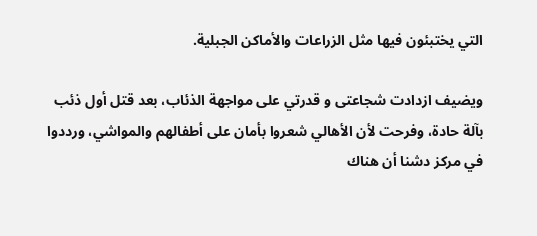التي يختبئون فيها مثل الزراعات والأماكن الجبلية.

ويضيف ازدادت شجاعتی و قدرتي على مواجهة الذئاب، بعد قتل أول ذئب بآلة حادة، وفرحت لأن الأهالي شعروا بأمان على أطفالهم والمواشي، ورددوا في مركز دشنا أن هناك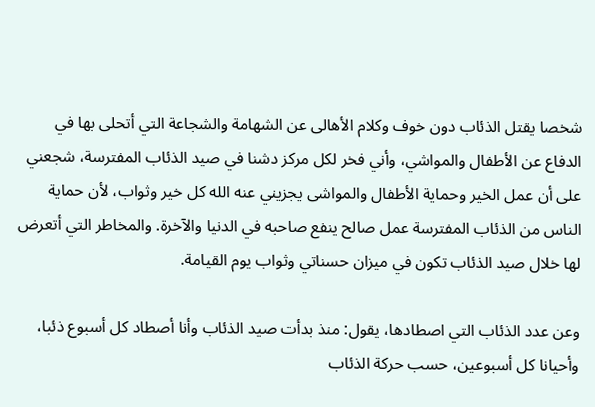شخصا يقتل الذئاب دون خوف وكلام الأهالى عن الشهامة والشجاعة التي أتحلى بها في الدفاع عن الأطفال والمواشي، وأني فخر لكل مركز دشنا في صيد الذئاب المفترسة، شجعني على أن عمل الخير وحماية الأطفال والمواشى يجزيني عنه الله كل خير وثواب، لأن حماية الناس من الذئاب المفترسة عمل صالح ينفع صاحبه في الدنيا والآخرة. والمخاطر التي أتعرض لها خلال صيد الذئاب تكون في ميزان حسناتي وثواب يوم القيامة.

وعن عدد الذئاب التي اصطادها، يقول: منذ بدأت صيد الذئاب وأنا أصطاد كل أسبوع ذئبا، وأحيانا كل أسبوعين، حسب حركة الذئاب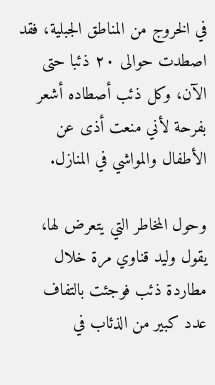في الخروج من المناطق الجبلية، فقد اصطدت حوالی ۲۰ ذئبا حتى الآن، وكل ذئب أصطاده أشعر بفرحة لأني منعت أذى عن الأطفال والمواشي في المنازل.

وحول المخاطر التي يتعرض لها، يقول وليد قناوي مرة خلال مطاردة ذئب فوجئت بالتفاف عدد كبير من الذئاب في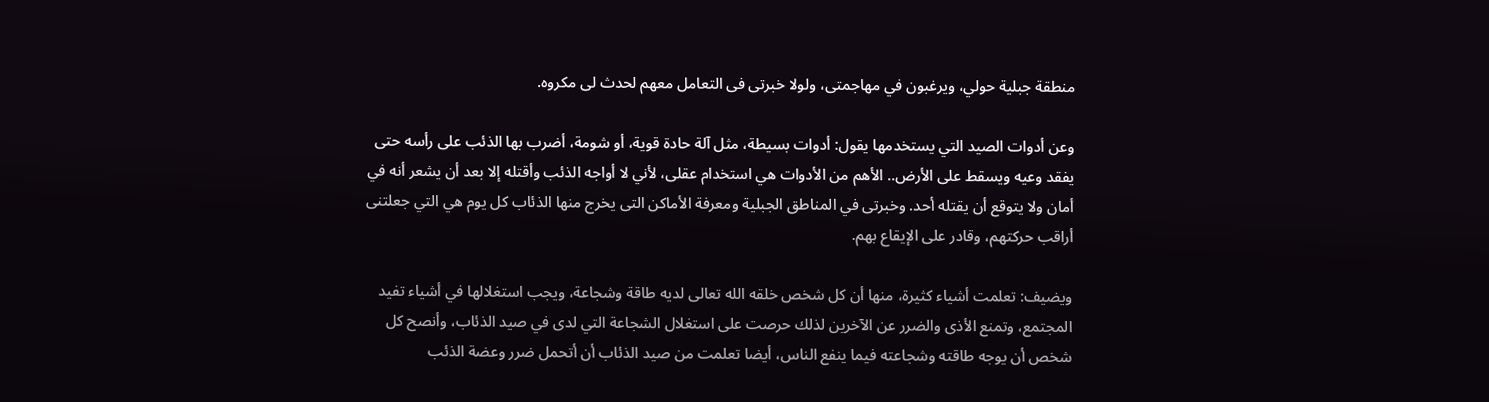منطقة جبلية حولي، ويرغبون في مهاجمتی، ولولا خبرتى فى التعامل معهم لحدث لى مكروه.

وعن أدوات الصيد التي يستخدمها يقول: أدوات بسيطة، مثل آلة حادة قوية، أو شومة، أضرب بها الذئب على رأسه حتى يفقد وعيه ويسقط على الأرض.. الأهم من الأدوات هي استخدام عقلى، لأني لا أواجه الذئب وأقتله إلا بعد أن يشعر أنه في أمان ولا يتوقع أن يقتله أحد. وخبرتى في المناطق الجبلية ومعرفة الأماكن التى يخرج منها الذئاب كل يوم هي التي جعلتنى أراقب حركتهم، وقادر على الإيقاع بهم.

ويضيف: تعلمت أشياء كثيرة، منها أن كل شخص خلقه الله تعالى لديه طاقة وشجاعة، ويجب استغلالها في أشياء تفيد المجتمع، وتمنع الأذى والضرر عن الآخرين لذلك حرصت على استغلال الشجاعة التي لدى في صيد الذئاب، وأنصح كل شخص أن يوجه طاقته وشجاعته فيما ينفع الناس، أيضا تعلمت من صيد الذئاب أن أتحمل ضرر وعضة الذئب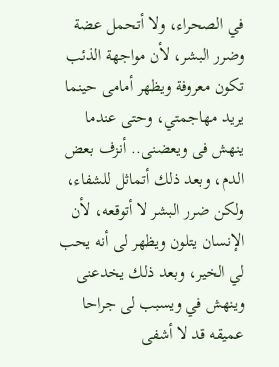في الصحراء، ولا أتحمل عضة وضرر البشر، لأن مواجهة الذئب تكون معروفة ويظهر أمامى حينما يريد مهاجمتي، وحتى عندما ينهش فى ويعضنى.. أنزف بعض الدم، وبعد ذلك أتماثل للشفاء، ولكن ضرر البشر لا أتوقعه، لأن الإنسان يتلون ويظهر لى أنه يحب لي الخير، وبعد ذلك يخدعنى وينهش في ويسبب لى جراحا عميقه قد لا أشفى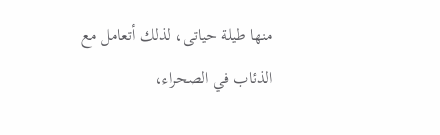منها طيلة حياتى، لذلك أتعامل مع الذئاب في الصحراء،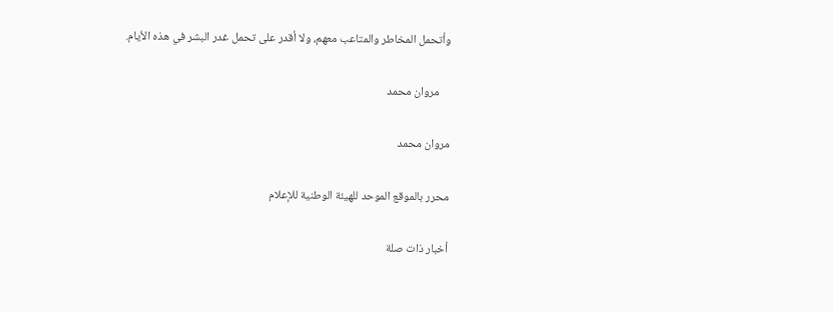وأتحمل المخاطر والمتاعب معهم، ولا أقدر على تحمل غدر البشر في هذه الأيام.

    مروان محمد

مروان محمد

محرر بالموقع الموحد للهيئة الوطنية للإعلام

أخبار ذات صلة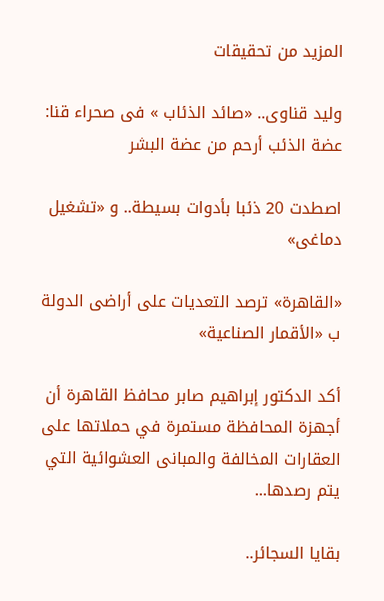المزيد من تحقيقات

وليد قناوى.. «صائد الذئاب » فى صحراء قنا: عضة الذئب أرحم من عضة البشر

اصطدت 20 ذئبا بأدوات بسيطة.. و «تشغيل دماغى»

«القاهرة» ترصد التعديات على أراضى الدولة ب «الأقمار الصناعية»

أكد الدكتور إبراهيم صابر محافظ القاهرة أن أجهزة المحافظة مستمرة في حملاتها على العقارات المخالفة والمبانى العشوائية التي يتم رصدها...

بقايا السجائر..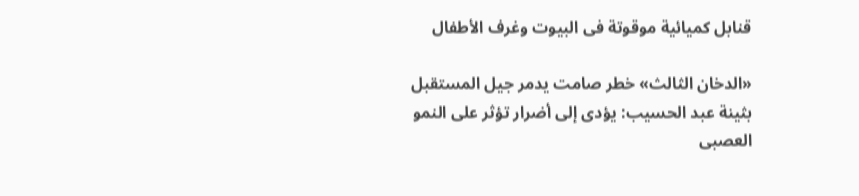قنابل كميائية موقوتة فى البيوت وغرف الأطفال

«الدخان الثالث» خطر صامت يدمر جيل المستقبل بثينة عبد الحسيب: يؤدى إلى أضرار تؤثر على النمو العصبى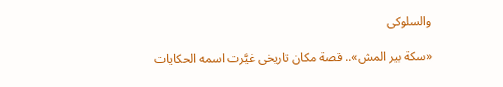والسلوكى

«سكة بير المش».. قصة مكان تاريخى غيَّرت اسمه الحكايات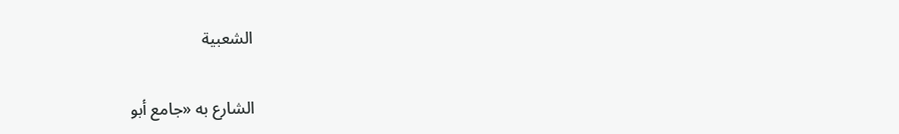الشعبية

الشارع به «جامع أبو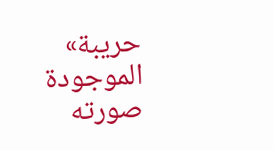حريبة» الموجودة صورته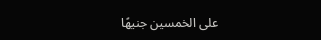على الخمسين جنيهًا